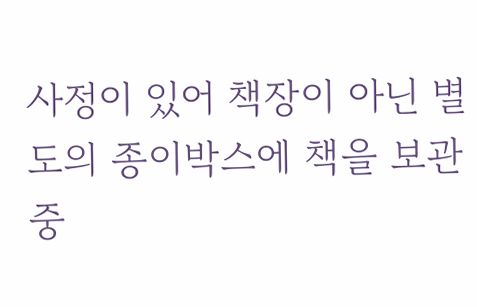사정이 있어 책장이 아닌 별도의 종이박스에 책을 보관중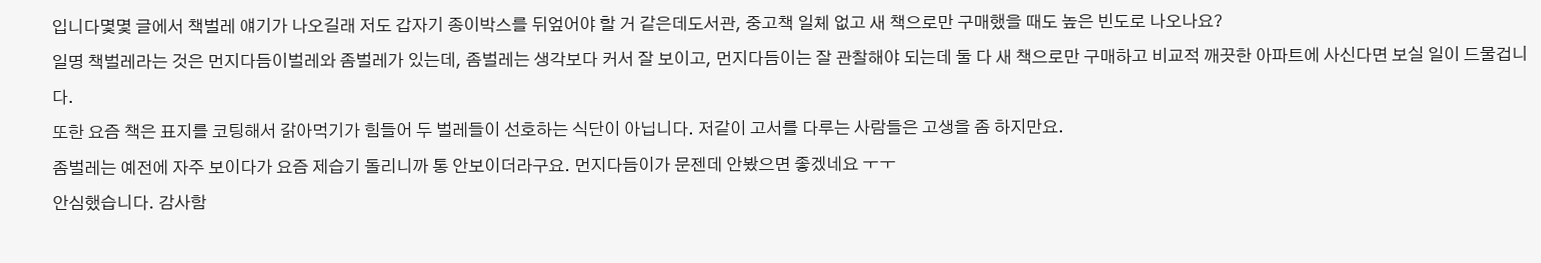입니다몇몇 글에서 책벌레 얘기가 나오길래 저도 갑자기 종이박스를 뒤엎어야 할 거 같은데도서관, 중고책 일체 없고 새 책으로만 구매했을 때도 높은 빈도로 나오나요?
일명 책벌레라는 것은 먼지다듬이벌레와 좀벌레가 있는데, 좀벌레는 생각보다 커서 잘 보이고, 먼지다듬이는 잘 관찰해야 되는데 둘 다 새 책으로만 구매하고 비교적 깨끗한 아파트에 사신다면 보실 일이 드물겁니다.
또한 요즘 책은 표지를 코팅해서 갉아먹기가 힘들어 두 벌레들이 선호하는 식단이 아닙니다. 저같이 고서를 다루는 사람들은 고생을 좀 하지만요.
좀벌레는 예전에 자주 보이다가 요즘 제습기 돌리니까 통 안보이더라구요. 먼지다듬이가 문젠데 안봤으면 좋겠네요 ㅜㅜ
안심했습니다. 감사함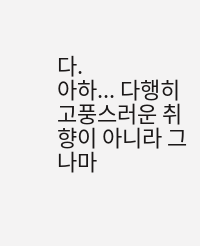다.
아하... 다행히 고풍스러운 취향이 아니라 그나마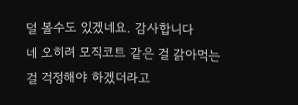덜 볼수도 있겠네요. 감사합니다
네 오히려 모직코트 같은 걸 갉아먹는걸 걱정해야 하겠더라고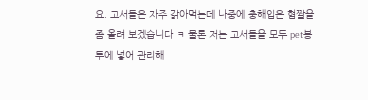요. 고서들은 자주 갉아먹는데 나중에 충해입은 혐짤을 좀 올려 보겠습니다 ㅋ 물론 저는 고서들을 모두 pet봉투에 넣어 관리해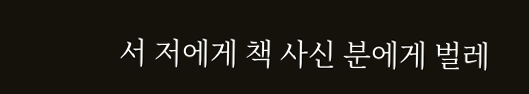서 저에게 책 사신 분에게 벌레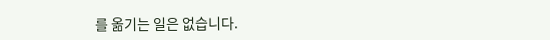를 옮기는 일은 없습니다.